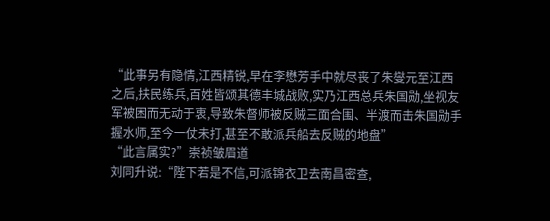“此事另有隐情,江西精锐,早在李懋芳手中就尽丧了朱燮元至江西之后,扶民练兵,百姓皆颂其德丰城战败,实乃江西总兵朱国勋,坐视友军被困而无动于衷,导致朱督师被反贼三面合围、半渡而击朱国勋手握水师,至今一仗未打,甚至不敢派兵船去反贼的地盘”
“此言属实?”崇祯皱眉道
刘同升说:“陛下若是不信,可派锦衣卫去南昌密查,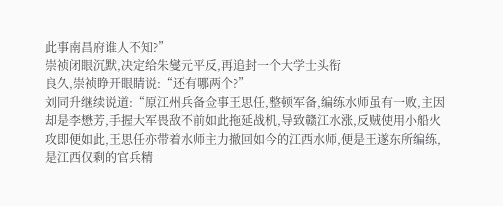此事南昌府谁人不知?”
崇祯闭眼沉默,决定给朱燮元平反,再追封一个大学士头衔
良久,崇祯睁开眼睛说:“还有哪两个?”
刘同升继续说道:“原江州兵备佥事王思任,整顿军备,编练水师虽有一败,主因却是李懋芳,手握大军畏敌不前如此拖延战机,导致赣江水涨,反贼使用小船火攻即便如此,王思任亦带着水师主力撤回如今的江西水师,便是王遂东所编练,是江西仅剩的官兵精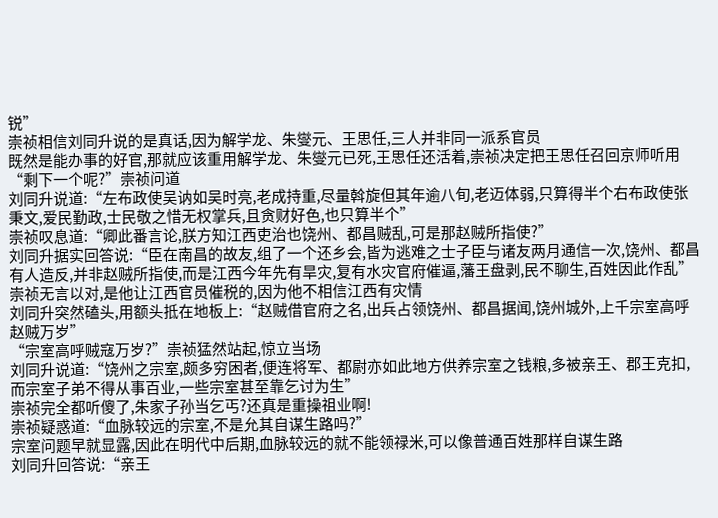锐”
崇祯相信刘同升说的是真话,因为解学龙、朱燮元、王思任,三人并非同一派系官员
既然是能办事的好官,那就应该重用解学龙、朱燮元已死,王思任还活着,崇祯决定把王思任召回京师听用
“剩下一个呢?”崇祯问道
刘同升说道:“左布政使吴讷如吴时亮,老成持重,尽量斡旋但其年逾八旬,老迈体弱,只算得半个右布政使张秉文,爱民勤政,士民敬之惜无权掌兵,且贪财好色,也只算半个”
崇祯叹息道:“卿此番言论,朕方知江西吏治也饶州、都昌贼乱,可是那赵贼所指使?”
刘同升据实回答说:“臣在南昌的故友,组了一个还乡会,皆为逃难之士子臣与诸友两月通信一次,饶州、都昌有人造反,并非赵贼所指使,而是江西今年先有旱灾,复有水灾官府催逼,藩王盘剥,民不聊生,百姓因此作乱”
崇祯无言以对,是他让江西官员催税的,因为他不相信江西有灾情
刘同升突然磕头,用额头抵在地板上:“赵贼借官府之名,出兵占领饶州、都昌据闻,饶州城外,上千宗室高呼赵贼万岁”
“宗室高呼贼寇万岁?”崇祯猛然站起,惊立当场
刘同升说道:“饶州之宗室,颇多穷困者,便连将军、都尉亦如此地方供养宗室之钱粮,多被亲王、郡王克扣,而宗室子弟不得从事百业,一些宗室甚至靠乞讨为生”
崇祯完全都听傻了,朱家子孙当乞丐?还真是重操祖业啊!
崇祯疑惑道:“血脉较远的宗室,不是允其自谋生路吗?”
宗室问题早就显露,因此在明代中后期,血脉较远的就不能领禄米,可以像普通百姓那样自谋生路
刘同升回答说:“亲王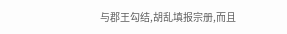与郡王勾结,胡乱填报宗册,而且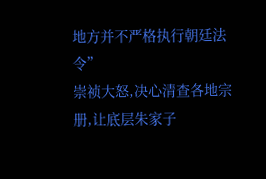地方并不严格执行朝廷法令”
崇祯大怒,决心清查各地宗册,让底层朱家子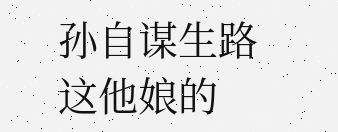孙自谋生路
这他娘的